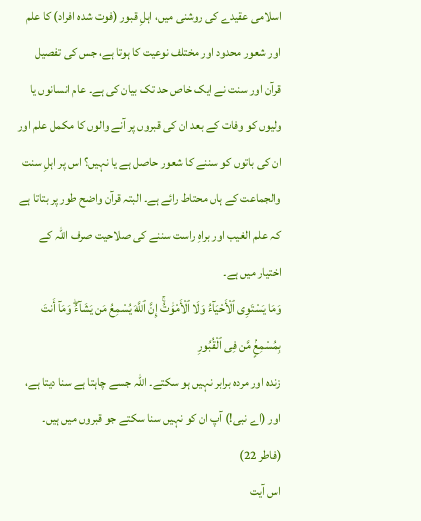اسلامی عقیدے کی روشنی میں، اہلِ قبور (فوت شدہ افراد) کا علم اور شعور محدود اور مختلف نوعیت کا ہوتا ہے، جس کی تفصیل قرآن اور سنت نے ایک خاص حد تک بیان کی ہے۔ عام انسانوں یا ولیوں کو وفات کے بعد ان کی قبروں پر آنے والوں کا مکمل علم اور ان کی باتوں کو سننے کا شعور حاصل ہے یا نہیں؟ اس پر اہلِ سنت والجماعت کے ہاں محتاط رائے ہے۔ البتہ قرآن واضح طور پر بتاتا ہے کہ علم الغیب اور براہِ راست سننے کی صلاحیت صرف اللہ کے اختیار میں ہے۔
وَمَا يَسْتَوِى ٱلْأَحْيَآءُ وَلَا ٱلْأَمْوَٰتُۚ إِنَّ ٱللَّهَ يُسْمِعُ مَن يَشَآءُۖ وَمَآ أَنتَ بِمُسْمِعٍۢ مَّن فِى ٱلْقُبُورِ
زندہ اور مردہ برابر نہیں ہو سکتے۔ اللہ جسے چاہتا ہے سنا دیتا ہے، اور (اے نبی!) آپ ان کو نہیں سنا سکتے جو قبروں میں ہیں۔
(فاطر 22)
اس آیت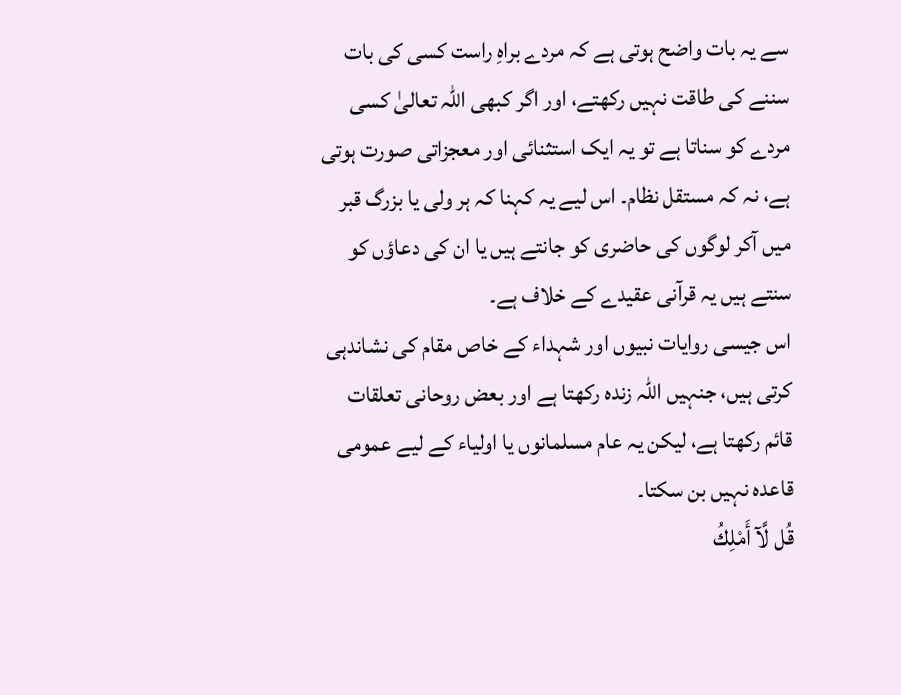سے یہ بات واضح ہوتی ہے کہ مردے براہِ راست کسی کی بات سننے کی طاقت نہیں رکھتے، اور اگر کبھی اللہ تعالیٰ کسی مردے کو سناتا ہے تو یہ ایک استثنائی اور معجزاتی صورت ہوتی ہے، نہ کہ مستقل نظام۔ اس لیے یہ کہنا کہ ہر ولی یا بزرگ قبر میں آکر لوگوں کی حاضری کو جانتے ہیں یا ان کی دعاؤں کو سنتے ہیں یہ قرآنی عقیدے کے خلاف ہے۔
اس جیسی روایات نبیوں اور شہداء کے خاص مقام کی نشاندہی کرتی ہیں، جنہیں اللہ زندہ رکھتا ہے اور بعض روحانی تعلقات قائم رکھتا ہے، لیکن یہ عام مسلمانوں یا اولیاء کے لیے عمومی قاعدہ نہیں بن سکتا۔
قُل لَّآ أَمْلِكُ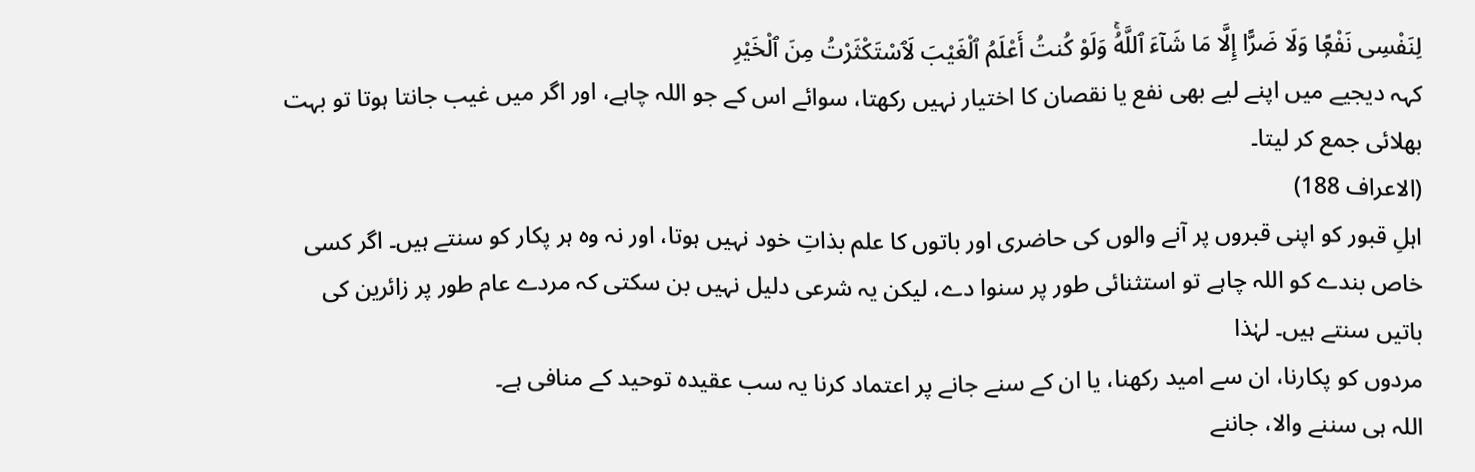لِنَفْسِى نَفْعًۭا وَلَا ضَرًّا إِلَّا مَا شَآءَ ٱللَّهُۚ وَلَوْ كُنتُ أَعْلَمُ ٱلْغَيْبَ لَٱسْتَكْثَرْتُ مِنَ ٱلْخَيْرِ
کہہ دیجیے میں اپنے لیے بھی نفع یا نقصان کا اختیار نہیں رکھتا، سوائے اس کے جو اللہ چاہے، اور اگر میں غیب جانتا ہوتا تو بہت بھلائی جمع کر لیتا۔
(الاعراف 188)
اہلِ قبور کو اپنی قبروں پر آنے والوں کی حاضری اور باتوں کا علم بذاتِ خود نہیں ہوتا، اور نہ وہ ہر پکار کو سنتے ہیں۔ اگر کسی خاص بندے کو اللہ چاہے تو استثنائی طور پر سنوا دے، لیکن یہ شرعی دلیل نہیں بن سکتی کہ مردے عام طور پر زائرین کی باتیں سنتے ہیں۔ لہٰذا
مردوں کو پکارنا، ان سے امید رکھنا، یا ان کے سنے جانے پر اعتماد کرنا یہ سب عقیدہ توحید کے منافی ہے۔
اللہ ہی سننے والا، جاننے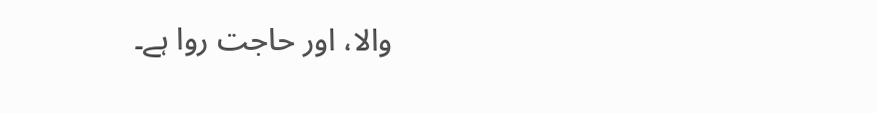والا، اور حاجت روا ہے۔